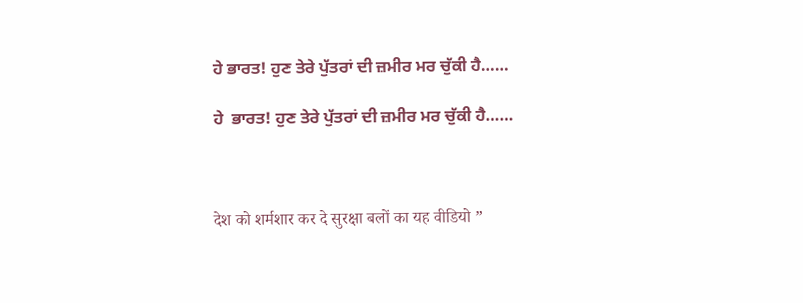ਹੇ ਭਾਰਤ! ਹੁਣ ਤੇਰੇ ਪੁੱਤਰਾਂ ਦੀ ਜ਼ਮੀਰ ਮਰ ਚੁੱਕੀ ਹੈ……

ਹੇ  ਭਾਰਤ! ਹੁਣ ਤੇਰੇ ਪੁੱਤਰਾਂ ਦੀ ਜ਼ਮੀਰ ਮਰ ਚੁੱਕੀ ਹੈ……



देश को शर्मशार कर दे सुरक्षा बलों का यह वीडियो ”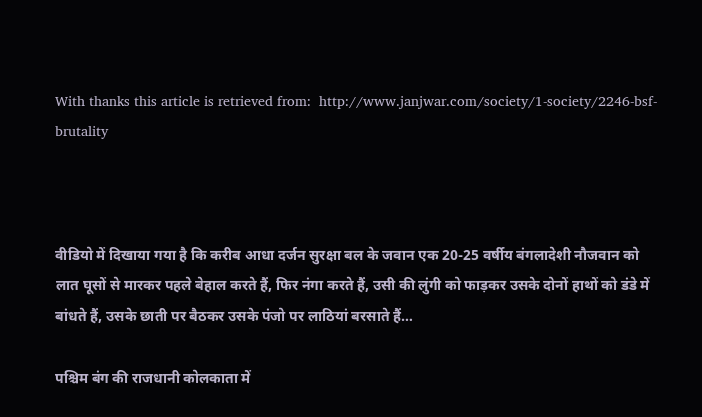With thanks this article is retrieved from:  http://www.janjwar.com/society/1-society/2246-bsf-brutality



वीडियो में दिखाया गया है कि करीब आधा दर्जन सुरक्षा बल के जवान एक 20-25 वर्षीय बंगलादेशी नौजवान को लात घूसों से मारकर पहले बेहाल करते हैं, फिर नंगा करते हैं, उसी की लुंगी को फाड़कर उसके दोनों हाथों को डंडे में बांधते हैं, उसके छाती पर बैठकर उसके पंजो पर लाठियां बरसाते हैं…

पश्चिम बंग की राजधानी कोलकाता में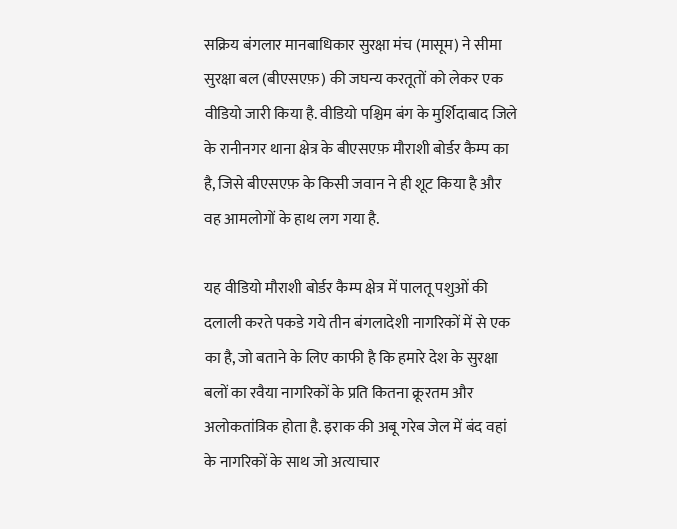सक्रिय बंगलार मानबाधिकार सुरक्षा मंच (मासूम) ने सीमा सुरक्षा बल (बीएसएफ़) की जघन्य करतूतों को लेकर एक वीडियो जारी किया है. वीडियो पश्चिम बंग के मुर्शिदाबाद जिले के रानीनगर थाना क्षेत्र के बीएसएफ़ मौराशी बोर्डर कैम्प का है, जिसे बीएसएफ़ के किसी जवान ने ही शूट किया है और वह आमलोगों के हाथ लग गया है.

यह वीडियो मौराशी बोर्डर कैम्प क्षेत्र में पालतू पशुओं की दलाली करते पकडे गये तीन बंगलादेशी नागरिकों में से एक का है, जो बताने के लिए काफी है कि हमारे देश के सुरक्षा बलों का रवैया नागरिकों के प्रति कितना क्रूरतम और अलोकतांत्रिक होता है. इराक की अबू गरेब जेल में बंद वहां के नागरिकों के साथ जो अत्याचार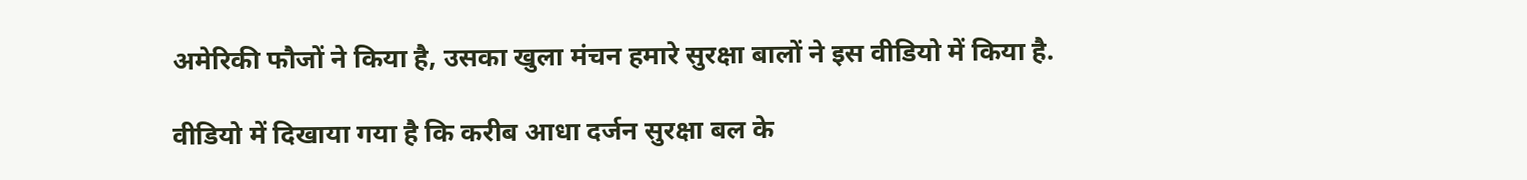अमेरिकी फौजों ने किया है, उसका खुला मंचन हमारे सुरक्षा बालों ने इस वीडियो में किया है.

वीडियो में दिखाया गया है कि करीब आधा दर्जन सुरक्षा बल के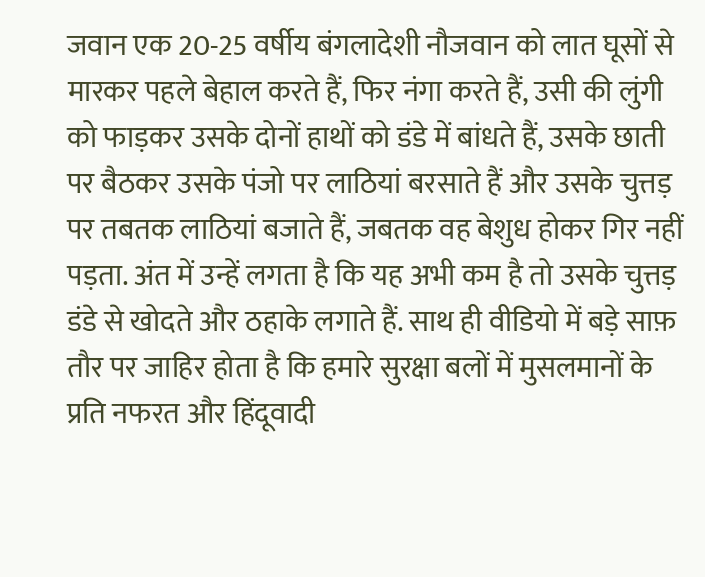जवान एक 20-25 वर्षीय बंगलादेशी नौजवान को लात घूसों से मारकर पहले बेहाल करते हैं, फिर नंगा करते हैं, उसी की लुंगी को फाड़कर उसके दोनों हाथों को डंडे में बांधते हैं, उसके छाती पर बैठकर उसके पंजो पर लाठियां बरसाते हैं और उसके चुत्तड़ पर तबतक लाठियां बजाते हैं, जबतक वह बेशुध होकर गिर नहीं पड़ता. अंत में उन्हें लगता है कि यह अभी कम है तो उसके चुत्तड़ डंडे से खोदते और ठहाके लगाते हैं. साथ ही वीडियो में बड़े साफ़ तौर पर जाहिर होता है कि हमारे सुरक्षा बलों में मुसलमानों के प्रति नफरत और हिंदूवादी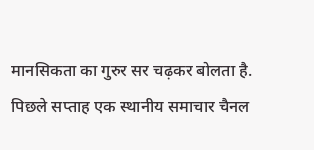मानसिकता का गुरुर सर चढ़कर बोलता है.
पिछले सप्ताह एक स्थानीय समाचार चैनल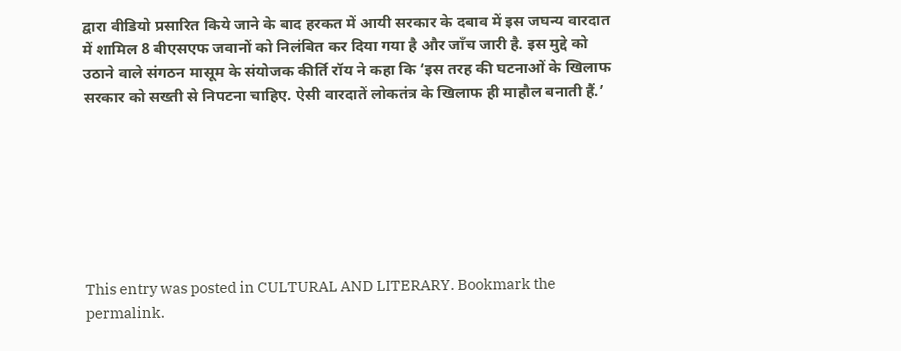द्वारा वीडियो प्रसारित किये जाने के बाद हरकत में आयी सरकार के दबाव में इस जघन्य वारदात में शामिल 8 बीएसएफ जवानों को निलंबित कर दिया गया है और जाँच जारी है. इस मुद्दे को उठाने वाले संगठन मासूम के संयोजक कीर्ति रॉय ने कहा कि ‘इस तरह की घटनाओं के खिलाफ सरकार को सख्ती से निपटना चाहिए. ऐसी वारदातें लोकतंत्र के खिलाफ ही माहौल बनाती हैं.’







This entry was posted in CULTURAL AND LITERARY. Bookmark the permalink.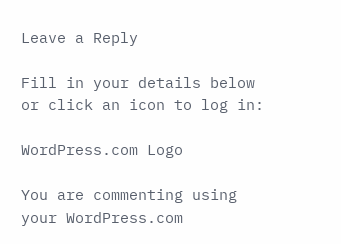Leave a Reply

Fill in your details below or click an icon to log in:

WordPress.com Logo

You are commenting using your WordPress.com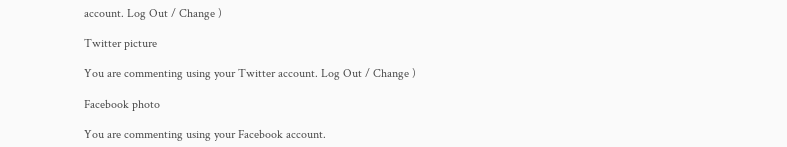account. Log Out / Change )

Twitter picture

You are commenting using your Twitter account. Log Out / Change )

Facebook photo

You are commenting using your Facebook account.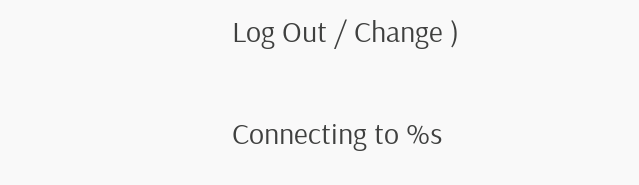Log Out / Change )

Connecting to %s